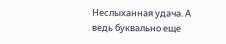Неслыханная удача. А ведь буквально еще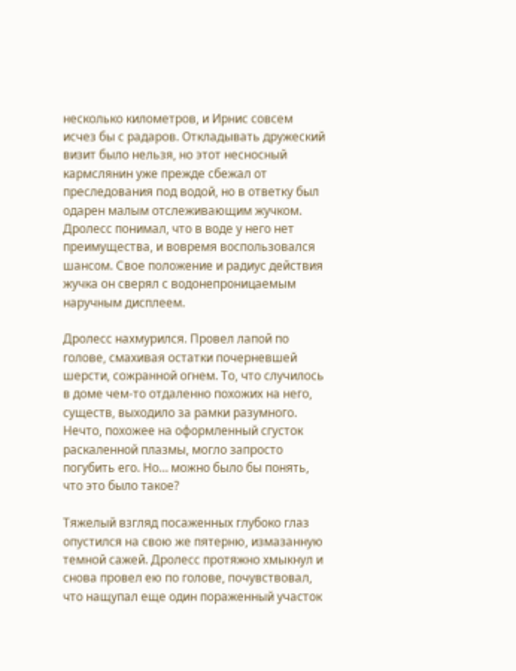несколько километров, и Ирнис совсем исчез бы с радаров. Откладывать дружеский визит было нельзя, но этот несносный кармслянин уже прежде сбежал от преследования под водой, но в ответку был одарен малым отслеживающим жучком. Дролесс понимал, что в воде у него нет преимущества, и вовремя воспользовался шансом. Свое положение и радиус действия жучка он сверял с водонепроницаемым наручным дисплеем.

Дролесс нахмурился. Провел лапой по голове, смахивая остатки почерневшей шерсти, сожранной огнем. То, что случилось в доме чем-то отдаленно похожих на него, существ, выходило за рамки разумного. Нечто, похожее на оформленный сгусток раскаленной плазмы, могло запросто погубить его. Но… можно было бы понять, что это было такое?

Тяжелый взгляд посаженных глубоко глаз опустился на свою же пятерню, измазанную темной сажей. Дролесс протяжно хмыкнул и снова провел ею по голове, почувствовал, что нащупал еще один пораженный участок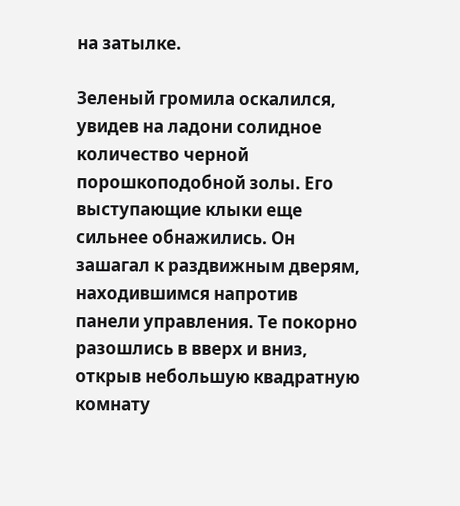на затылке.

Зеленый громила оскалился, увидев на ладони солидное количество черной порошкоподобной золы. Его выступающие клыки еще сильнее обнажились. Он зашагал к раздвижным дверям, находившимся напротив панели управления. Те покорно разошлись в вверх и вниз, открыв небольшую квадратную комнату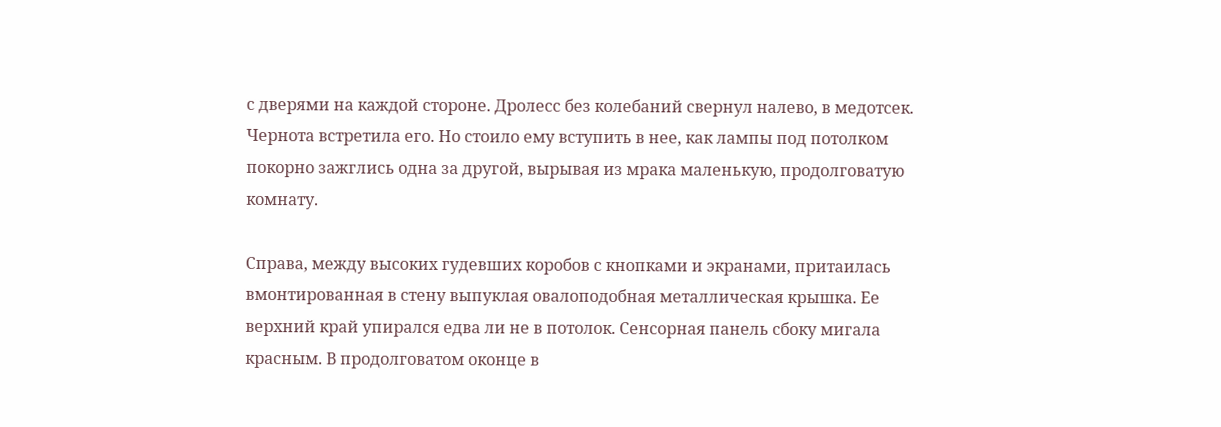с дверями на каждой стороне. Дролесс без колебаний свернул налево, в медотсек. Чернота встретила его. Но стоило ему вступить в нее, как лампы под потолком покорно зажглись одна за другой, вырывая из мрака маленькую, продолговатую комнату.

Справа, между высоких гудевших коробов с кнопками и экранами, притаилась вмонтированная в стену выпуклая овалоподобная металлическая крышка. Ее верхний край упирался едва ли не в потолок. Сенсорная панель сбоку мигала красным. В продолговатом оконце в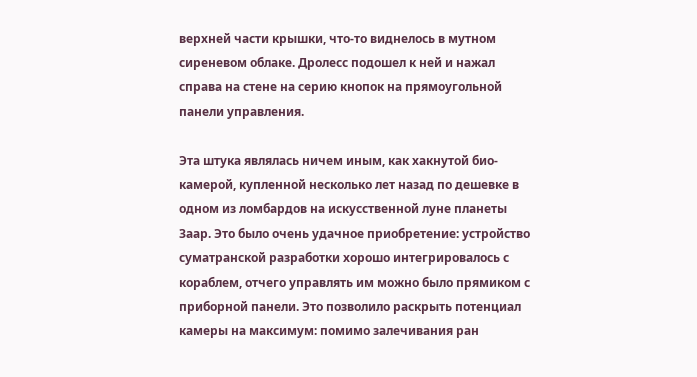верхней части крышки, что-то виднелось в мутном сиреневом облаке. Дролесс подошел к ней и нажал справа на стене на серию кнопок на прямоугольной панели управления.

Эта штука являлась ничем иным, как хакнутой био-камерой, купленной несколько лет назад по дешевке в одном из ломбардов на искусственной луне планеты Заар. Это было очень удачное приобретение: устройство суматранской разработки хорошо интегрировалось с кораблем, отчего управлять им можно было прямиком с приборной панели. Это позволило раскрыть потенциал камеры на максимум: помимо залечивания ран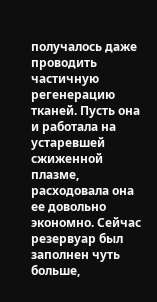получалось даже проводить частичную регенерацию тканей. Пусть она и работала на устаревшей сжиженной плазме, расходовала она ее довольно экономно. Сейчас резервуар был заполнен чуть больше,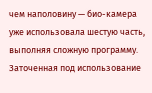чем наполовину — био-камера уже использовала шестую часть, выполняя сложную программу. Заточенная под использование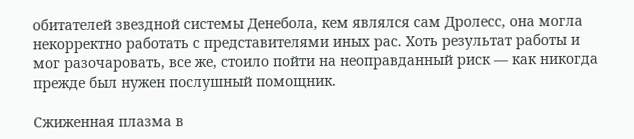обитателей звездной системы Денебола, кем являлся сам Дролесс, она могла некорректно работать с представителями иных рас. Хоть результат работы и мог разочаровать, все же, стоило пойти на неоправданный риск — как никогда прежде был нужен послушный помощник.

Сжиженная плазма в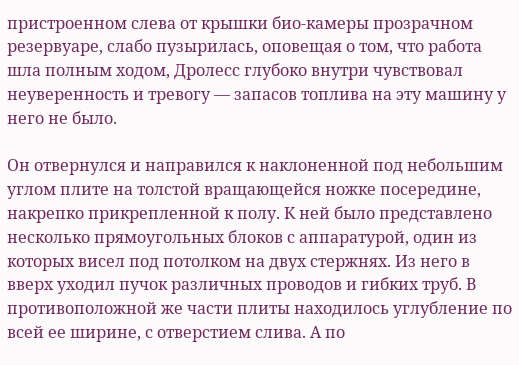пристроенном слева от крышки био-камеры прозрачном резервуаре, слабо пузырилась, оповещая о том, что работа шла полным ходом, Дролесс глубоко внутри чувствовал неуверенность и тревогу — запасов топлива на эту машину у него не было.

Он отвернулся и направился к наклоненной под небольшим углом плите на толстой вращающейся ножке посередине, накрепко прикрепленной к полу. К ней было представлено несколько прямоугольных блоков с аппаратурой, один из которых висел под потолком на двух стержнях. Из него в вверх уходил пучок различных проводов и гибких труб. В противоположной же части плиты находилось углубление по всей ее ширине, с отверстием слива. А по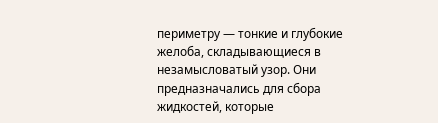периметру — тонкие и глубокие желоба, складывающиеся в незамысловатый узор. Они предназначались для сбора жидкостей, которые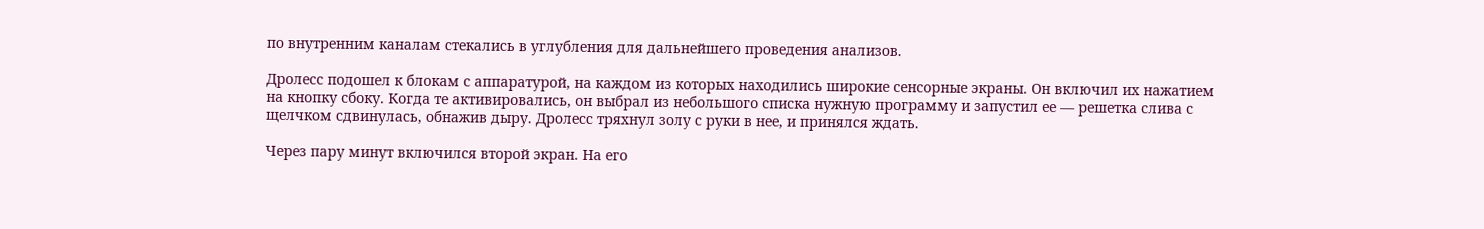по внутренним каналам стекались в углубления для дальнейшего проведения анализов.

Дролесс подошел к блокам с аппаратурой, на каждом из которых находились широкие сенсорные экраны. Он включил их нажатием на кнопку сбоку. Когда те активировались, он выбрал из небольшого списка нужную программу и запустил ее — решетка слива с щелчком сдвинулась, обнажив дыру. Дролесс тряхнул золу с руки в нее, и принялся ждать.

Через пару минут включился второй экран. На его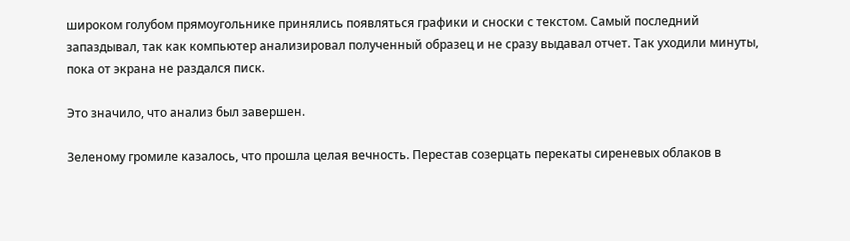широком голубом прямоугольнике принялись появляться графики и сноски с текстом. Самый последний запаздывал, так как компьютер анализировал полученный образец и не сразу выдавал отчет. Так уходили минуты, пока от экрана не раздался писк.

Это значило, что анализ был завершен.

Зеленому громиле казалось, что прошла целая вечность. Перестав созерцать перекаты сиреневых облаков в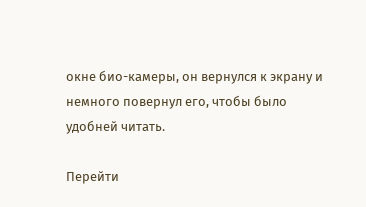окне био-камеры, он вернулся к экрану и немного повернул его, чтобы было удобней читать.

Перейти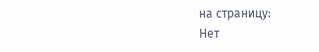на страницу:
Нет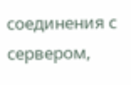соединения с сервером,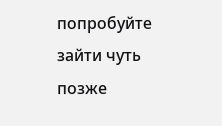попробуйте зайти чуть позже